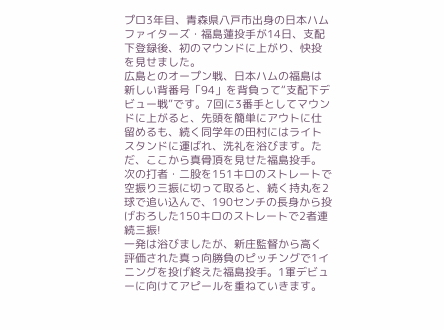プロ3年目、青森県八戸市出身の日本ハムファイターズ・福島蓮投手が14日、支配下登録後、初のマウンドに上がり、快投を見せました。
広島とのオープン戦、日本ハムの福島は新しい背番号「94」を背負って“支配下デビュー戦”です。7回に3番手としてマウンドに上がると、先頭を簡単にアウトに仕留めるも、続く同学年の田村にはライトスタンドに運ばれ、洗礼を浴びます。ただ、ここから真骨頂を見せた福島投手。次の打者・二股を151キロのストレートで空振り三振に切って取ると、続く持丸を2球で追い込んで、190センチの長身から投げおろした150キロのストレートで2者連続三振!
一発は浴びましたが、新庄監督から高く評価された真っ向勝負のピッチングで1イニングを投げ終えた福島投手。1軍デビューに向けてアピールを重ねていきます。